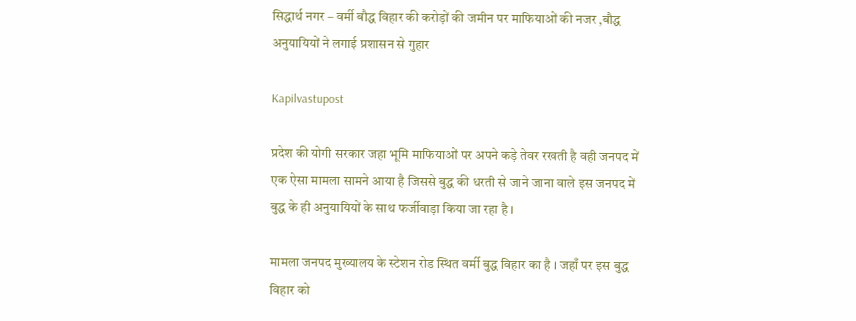सिद्धार्थ नगर – वर्मी बौद्ध विहार की करोड़ों की जमीन पर माफियाओं की नजर ,बौद्ध अनुयायियों ने लगाई प्रशासन से गुहार

Kapilvastupost

प्रदेश की योगी सरकार जहा भूमि माफियाओं पर अपने कड़े तेवर रखती है वही जनपद में एक ऐसा मामला सामने आया है जिससे बुद्ध की धरती से जाने जाना वाले इस जनपद में बुद्ध के ही अनुयायियों के साथ फर्जीवाड़ा किया जा रहा है ।

मामला जनपद मुख्यालय के स्टेशन रोड स्थित वर्मी बुद्ध विहार का है । जहाँ पर इस बुद्ध विहार को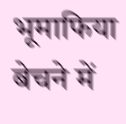भूमाफिया बेचने में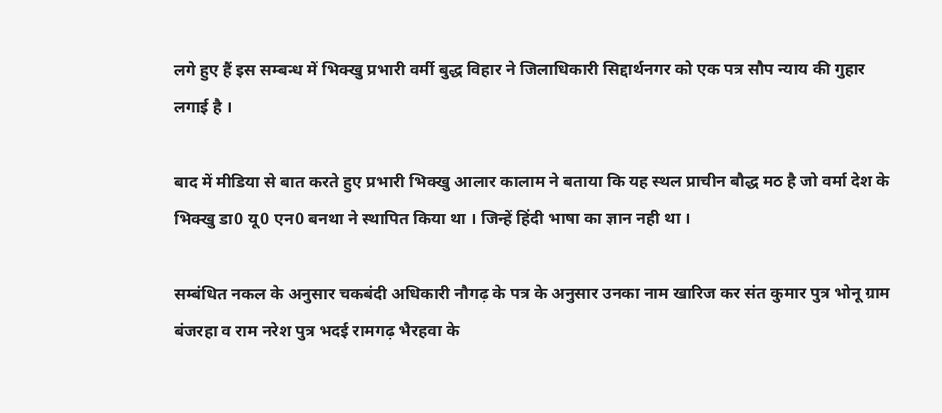लगे हुए हैं इस सम्बन्ध में भिक्खु प्रभारी वर्मी बुद्ध विहार ने जिलाधिकारी सिद्दार्थनगर को एक पत्र सौप न्याय की गुहार लगाई है ।

बाद में मीडिया से बात करते हुए प्रभारी भिक्खु आलार कालाम ने बताया कि यह स्थल प्राचीन बौद्ध मठ है जो वर्मा देश के भिक्खु डा0 यू0 एन0 बनथा ने स्थापित किया था । जिन्हें हिंदी भाषा का ज्ञान नही था ।

सम्बंधित नकल के अनुसार चकबंदी अधिकारी नौगढ़ के पत्र के अनुसार उनका नाम खारिज कर संत कुमार पुत्र भोनू ग्राम बंजरहा व राम नरेश पुत्र भदई रामगढ़ भैरहवा के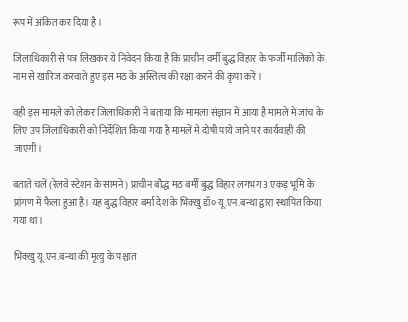रूप में अंकित कर दिया है ।

जिलाधिकारी से पत्र लिखकर ये निवेदन किया है कि प्राचीन वर्मी बुद्ध विहार के फर्जी मालिको के नाम से खारिज करवाते हुए इस मठ के अस्तित्व की रक्षा करने की कृपा करें ।

वही इस मामले को लेकर जिलाधिकारी ने बताया कि मामला संज्ञान में आया है मामले मे जांच के लिए उप जिलाधिकारी को निर्देशित किया गया है मामलें मे दोषी पाये जाने पर कार्यवाही की जाएगी।

बताते चलें (रेलवे स्टेशन के सामने) प्राचीन बौद्ध मठ बर्मी बुद्ध विहार लगभग 3 एकड़ भूमि के प्रांगण में फैला हुआ है। यह बुद्ध विहार बर्मा देश के भिक्खु डॉ० यू.एन.बन्था‌ द्वारा स्थापित किया गया था।

भिक्खु यू.एन.बन्था की मृत्यु के पश्चात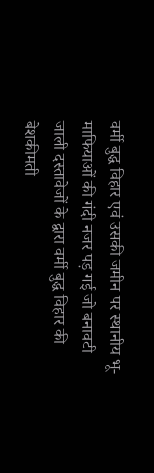वर्मी बुद्ध विहार एवं उसकी जमीन पर स्थानीय भू-माफियाओं की गंदी नजर पड़ गई जो बनावटी जाली दस्तावेजों के द्वारा वर्मी बुद्ध विहार की बेशकीमती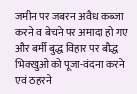जमीन पर जबरन अवैध कब्जा करने व बेचने पर अमादा हो गए और बर्मी बुद्ध विहार पर बौद्ध भिक्खुओ को पूजा-वंदना करने एवं ठहरने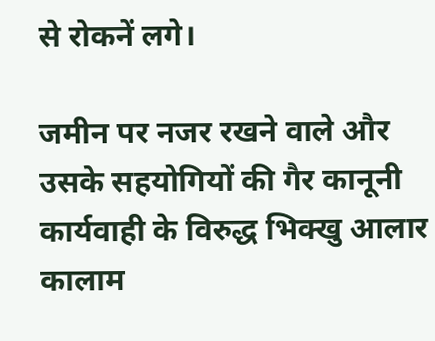से रोकनें लगे।

जमीन पर नजर रखने वाले और उसके सहयोगियों की गैर कानूनी कार्यवाही के विरुद्ध भिक्खु आलार कालाम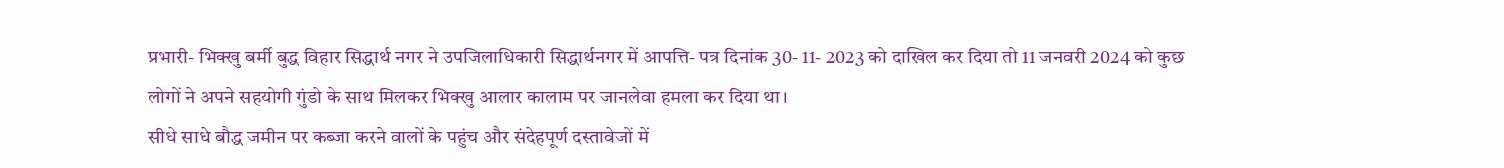प्रभारी- भिक्खु बर्मी बुद्ध विहार सिद्धार्थ नगर ने उपजिलाधिकारी सिद्धार्थनगर में आपत्ति- पत्र दिनांक 30- 11- 2023 को दाखिल कर दिया तो 11 जनवरी 2024 को कुछ लोगों ने अपने सहयोगी गुंडो के साथ मिलकर भिक्खु आलार कालाम पर जानलेवा हमला कर दिया था।
सीधे साधे बौद्ध जमीन पर कब्जा करने वालों के पहुंच और संदेहपूर्ण दस्तावेजों में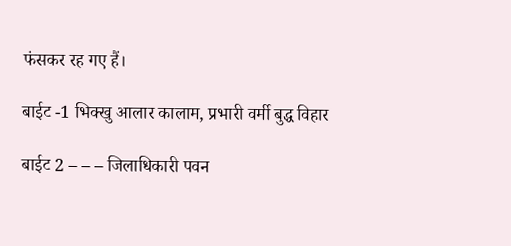फंसकर रह गए हैं।

बाईट -1 भिक्खु आलार कालाम, प्रभारी वर्मी बुद्ध विहार

बाईट 2 – – – जिलाधिकारी पवन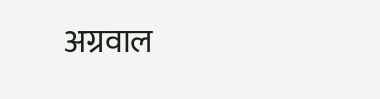अग्रवाल